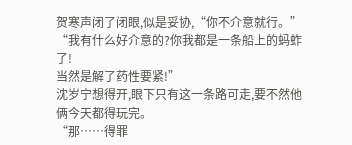贺寒声闭了闭眼,似是妥协,“你不介意就行。”
“我有什么好介意的?你我都是一条船上的蚂蚱了!
当然是解了药性要紧!”
沈岁宁想得开,眼下只有这一条路可走,要不然他俩今天都得玩完。
“那……得罪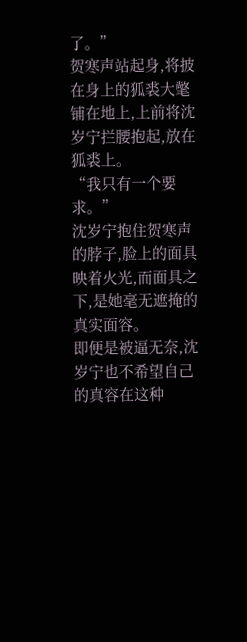了。”
贺寒声站起身,将披在身上的狐裘大氅铺在地上,上前将沈岁宁拦腰抱起,放在狐裘上。
“我只有一个要求。”
沈岁宁抱住贺寒声的脖子,脸上的面具映着火光,而面具之下,是她毫无遮掩的真实面容。
即便是被逼无奈,沈岁宁也不希望自己的真容在这种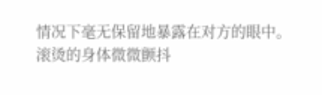情况下毫无保留地暴露在对方的眼中。
滚烫的身体微微颤抖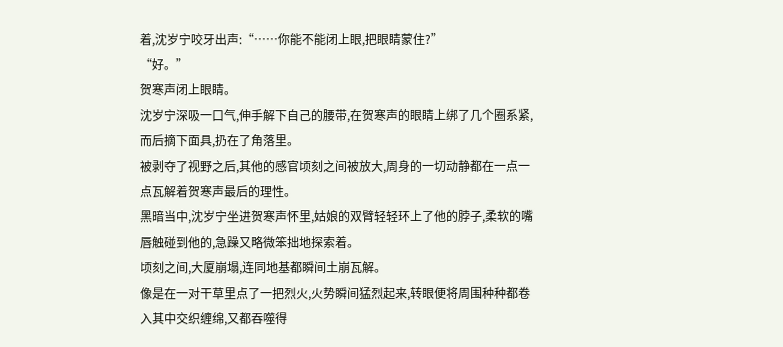着,沈岁宁咬牙出声:“……你能不能闭上眼,把眼睛蒙住?”
“好。”
贺寒声闭上眼睛。
沈岁宁深吸一口气,伸手解下自己的腰带,在贺寒声的眼睛上绑了几个圈系紧,而后摘下面具,扔在了角落里。
被剥夺了视野之后,其他的感官顷刻之间被放大,周身的一切动静都在一点一点瓦解着贺寒声最后的理性。
黑暗当中,沈岁宁坐进贺寒声怀里,姑娘的双臂轻轻环上了他的脖子,柔软的嘴唇触碰到他的,急躁又略微笨拙地探索着。
顷刻之间,大厦崩塌,连同地基都瞬间土崩瓦解。
像是在一对干草里点了一把烈火,火势瞬间猛烈起来,转眼便将周围种种都卷入其中交织缠绵,又都吞噬得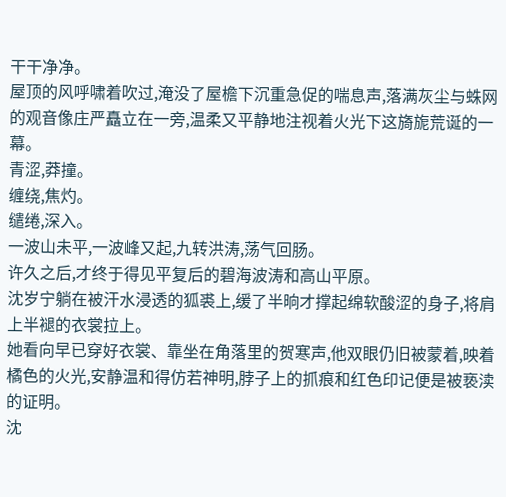干干净净。
屋顶的风呼啸着吹过,淹没了屋檐下沉重急促的喘息声,落满灰尘与蛛网的观音像庄严矗立在一旁,温柔又平静地注视着火光下这旖旎荒诞的一幕。
青涩,莽撞。
缠绕,焦灼。
缱绻,深入。
一波山未平,一波峰又起,九转洪涛,荡气回肠。
许久之后,才终于得见平复后的碧海波涛和高山平原。
沈岁宁躺在被汗水浸透的狐裘上,缓了半晌才撑起绵软酸涩的身子,将肩上半褪的衣裳拉上。
她看向早已穿好衣裳、靠坐在角落里的贺寒声,他双眼仍旧被蒙着,映着橘色的火光,安静温和得仿若神明,脖子上的抓痕和红色印记便是被亵渎的证明。
沈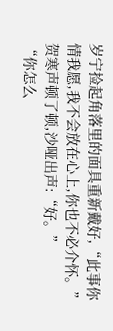岁宁捡起角落里的面具重新戴好,“此事你情我愿,我不会放在心上,你也不必介怀。”
贺寒声顿了顿,沙哑出声:“好。”
“你怎么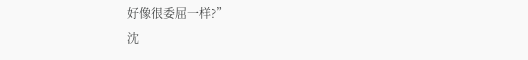好像很委屈一样?”
沈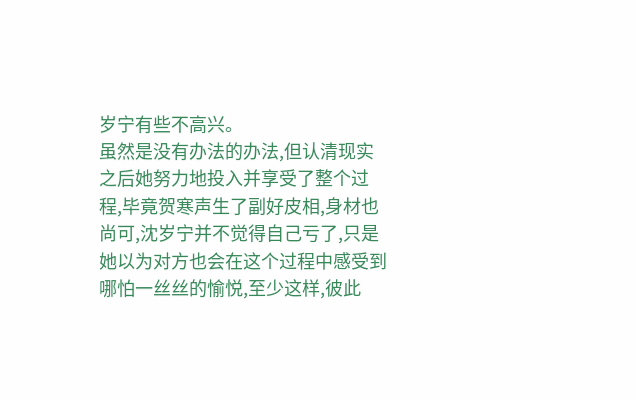岁宁有些不高兴。
虽然是没有办法的办法,但认清现实之后她努力地投入并享受了整个过程,毕竟贺寒声生了副好皮相,身材也尚可,沈岁宁并不觉得自己亏了,只是她以为对方也会在这个过程中感受到哪怕一丝丝的愉悦,至少这样,彼此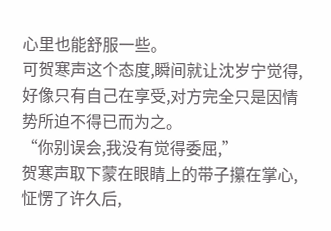心里也能舒服一些。
可贺寒声这个态度,瞬间就让沈岁宁觉得,好像只有自己在享受,对方完全只是因情势所迫不得已而为之。
“你别误会,我没有觉得委屈,”
贺寒声取下蒙在眼睛上的带子攥在掌心,怔愣了许久后,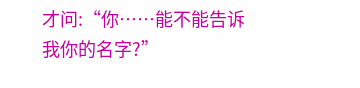才问:“你……能不能告诉我你的名字?”